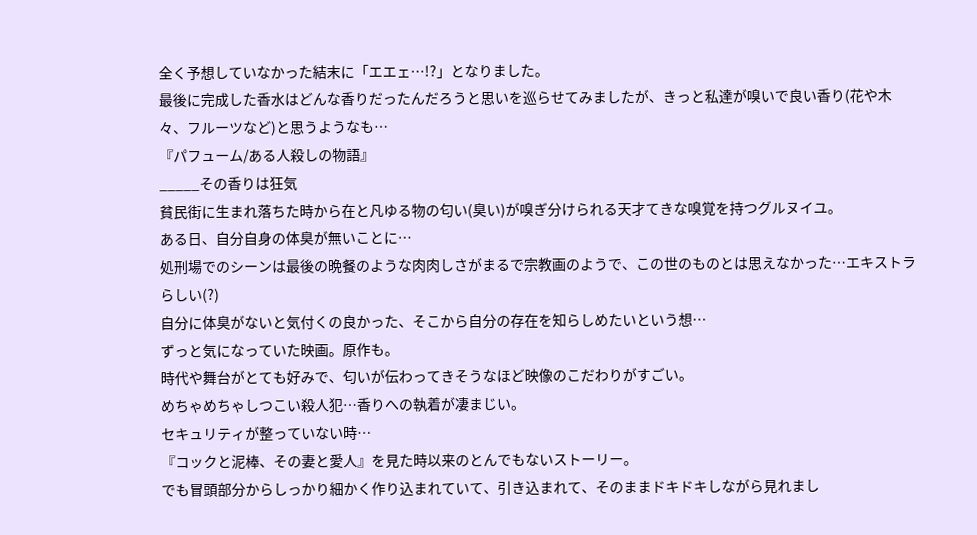全く予想していなかった結末に「エエェ…!?」となりました。
最後に完成した香水はどんな香りだったんだろうと思いを巡らせてみましたが、きっと私達が嗅いで良い香り(花や木々、フルーツなど)と思うようなも…
『パフューム/ある人殺しの物語』
_____その香りは狂気
貧民街に生まれ落ちた時から在と凡ゆる物の匂い(臭い)が嗅ぎ分けられる天才てきな嗅覚を持つグルヌイユ。
ある日、自分自身の体臭が無いことに…
処刑場でのシーンは最後の晩餐のような肉肉しさがまるで宗教画のようで、この世のものとは思えなかった…エキストラらしい(?)
自分に体臭がないと気付くの良かった、そこから自分の存在を知らしめたいという想…
ずっと気になっていた映画。原作も。
時代や舞台がとても好みで、匂いが伝わってきそうなほど映像のこだわりがすごい。
めちゃめちゃしつこい殺人犯…香りへの執着が凄まじい。
セキュリティが整っていない時…
『コックと泥棒、その妻と愛人』を見た時以来のとんでもないストーリー。
でも冒頭部分からしっかり細かく作り込まれていて、引き込まれて、そのままドキドキしながら見れまし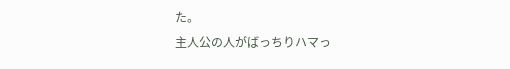た。
主人公の人がばっちりハマっ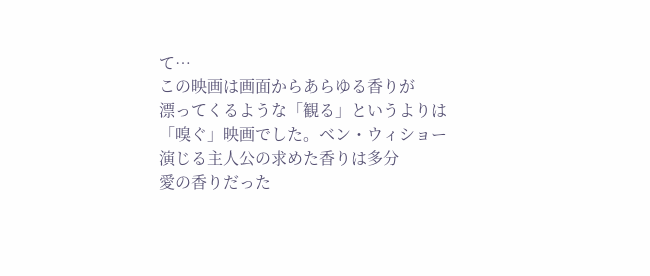て…
この映画は画面からあらゆる香りが
漂ってくるような「観る」というよりは
「嗅ぐ」映画でした。ベン・ウィショー
演じる主人公の求めた香りは多分
愛の香りだった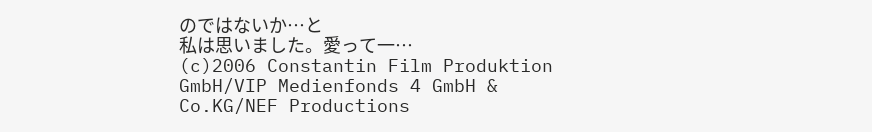のではないか…と
私は思いました。愛って一…
(c)2006 Constantin Film Produktion GmbH/VIP Medienfonds 4 GmbH & Co.KG/NEF Productions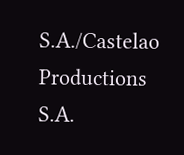S.A./Castelao Productions S.A.